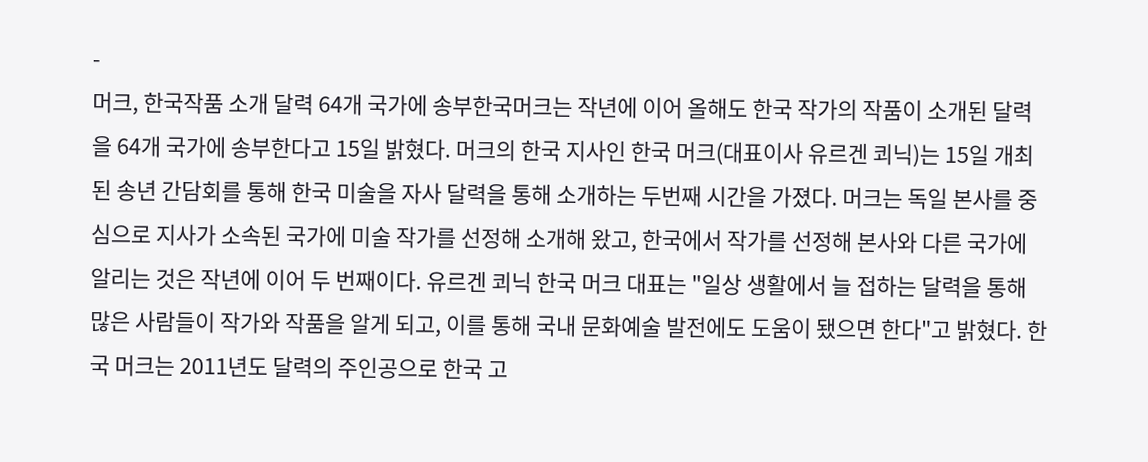-
머크, 한국작품 소개 달력 64개 국가에 송부한국머크는 작년에 이어 올해도 한국 작가의 작품이 소개된 달력을 64개 국가에 송부한다고 15일 밝혔다. 머크의 한국 지사인 한국 머크(대표이사 유르겐 쾨닉)는 15일 개최된 송년 간담회를 통해 한국 미술을 자사 달력을 통해 소개하는 두번째 시간을 가졌다. 머크는 독일 본사를 중심으로 지사가 소속된 국가에 미술 작가를 선정해 소개해 왔고, 한국에서 작가를 선정해 본사와 다른 국가에 알리는 것은 작년에 이어 두 번째이다. 유르겐 쾨닉 한국 머크 대표는 "일상 생활에서 늘 접하는 달력을 통해 많은 사람들이 작가와 작품을 알게 되고, 이를 통해 국내 문화예술 발전에도 도움이 됐으면 한다"고 밝혔다. 한국 머크는 2011년도 달력의 주인공으로 한국 고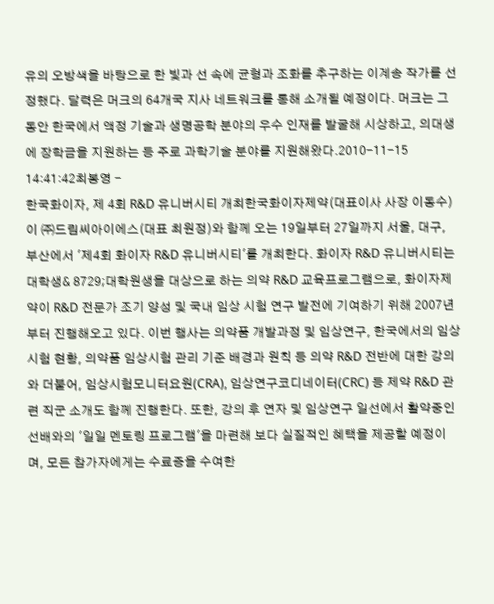유의 오방색을 바탕으로 한 빛과 선 속에 균형과 조화를 추구하는 이계송 작가를 선정했다. 달력은 머크의 64개국 지사 네트워크를 통해 소개될 예정이다. 머크는 그 동안 한국에서 액정 기술과 생명공학 분야의 우수 인재를 발굴해 시상하고, 의대생에 장학금을 지원하는 등 주로 과학기술 분야를 지원해왔다.2010-11-15 14:41:42최봉영 -
한국화이자, 제 4회 R&D 유니버시티 개최한국화이자제약(대표이사 사장 이동수)이 ㈜드림씨아이에스(대표 최원정)와 함께 오는 19일부터 27일까지 서울, 대구, 부산에서 '제4회 화이자 R&D 유니버시티'를 개최한다. 화이자 R&D 유니버시티는 대학생& 8729;대학원생을 대상으로 하는 의약 R&D 교육프로그램으로, 화이자제약이 R&D 전문가 조기 양성 및 국내 임상 시험 연구 발전에 기여하기 위해 2007년부터 진행해오고 있다. 이번 행사는 의약품 개발과정 및 임상연구, 한국에서의 임상시험 현황, 의약품 임상시험 관리 기준 배경과 원칙 등 의약 R&D 전반에 대한 강의와 더불어, 임상시험모니터요원(CRA), 임상연구코디네이터(CRC) 등 제약 R&D 관련 직군 소개도 함께 진행한다. 또한, 강의 후 연자 및 임상연구 일선에서 활약중인 선배와의 '일일 멘토링 프로그램'을 마련해 보다 실질적인 혜택을 제공할 예정이며, 모든 참가자에게는 수료증을 수여한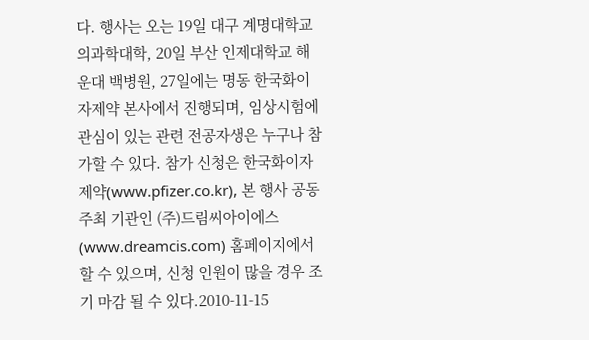다. 행사는 오는 19일 대구 계명대학교 의과학대학, 20일 부산 인제대학교 해운대 백병원, 27일에는 명동 한국화이자제약 본사에서 진행되며, 임상시험에 관심이 있는 관련 전공자생은 누구나 참가할 수 있다. 참가 신청은 한국화이자제약(www.pfizer.co.kr), 본 행사 공동 주최 기관인 (주)드림씨아이에스(www.dreamcis.com) 홈페이지에서 할 수 있으며, 신청 인원이 많을 경우 조기 마감 될 수 있다.2010-11-15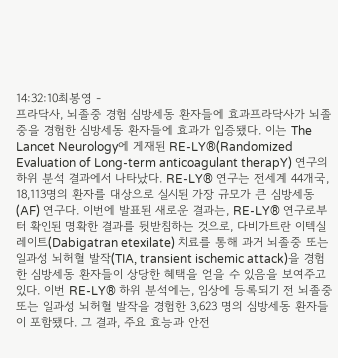14:32:10최봉영 -
프라닥사, 뇌졸중 경험 심방세동 환자들에 효과프라닥사가 뇌졸중을 경험한 심방세동 환자들에 효과가 입증됐다. 이는 The Lancet Neurology에 게재된 RE-LY®(Randomized Evaluation of Long-term anticoagulant therapY) 연구의 하위 분석 결과에서 나타났다. RE-LY® 연구는 전세계 44개국, 18,113명의 환자를 대상으로 실시된 가장 규모가 큰 심방세동(AF) 연구다. 이번에 발표된 새로운 결과는, RE-LY® 연구로부터 확인된 명확한 결과를 뒷받침하는 것으로, 다비가트란 이텍실레이트(Dabigatran etexilate) 치료를 통해 과거 뇌졸중 또는 일과성 뇌허혈 발작(TIA, transient ischemic attack)을 경험한 심방세동 환자들이 상당한 혜택을 얻을 수 있음을 보여주고 있다. 이번 RE-LY® 하위 분석에는, 임상에 등록되기 전 뇌졸중 또는 일과성 뇌허혈 발작을 경험한 3,623 명의 심방세동 환자들이 포함됐다. 그 결과, 주요 효능과 안전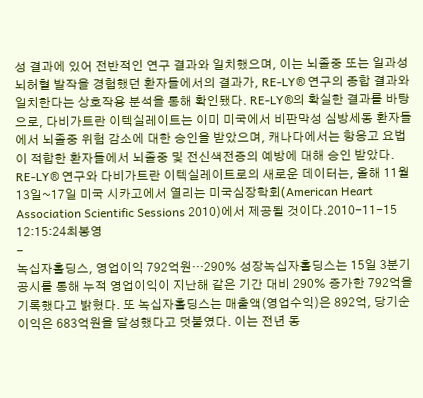성 결과에 있어 전반적인 연구 결과와 일치했으며, 이는 뇌졸중 또는 일과성 뇌허혈 발작을 경험했던 환자들에서의 결과가, RE-LY® 연구의 종합 결과와 일치한다는 상호작용 분석을 통해 확인됐다. RE-LY®의 확실한 결과를 바탕으로, 다비가트란 이텍실레이트는 이미 미국에서 비판막성 심방세동 환자들에서 뇌졸중 위험 감소에 대한 승인을 받았으며, 캐나다에서는 항응고 요법이 적합한 환자들에서 뇌졸중 및 전신색전증의 예방에 대해 승인 받았다. RE-LY® 연구와 다비가트란 이텍실레이트로의 새로운 데이터는, 올해 11월 13일~17일 미국 시카고에서 열리는 미국심장학회(American Heart Association Scientific Sessions 2010)에서 제공될 것이다.2010-11-15 12:15:24최봉영
-
녹십자홀딩스, 영업이익 792억원…290% 성장녹십자홀딩스는 15일 3분기 공시를 통해 누적 영업이익이 지난해 같은 기간 대비 290% 증가한 792억을 기록했다고 밝혔다. 또 녹십자홀딩스는 매출액(영업수익)은 892억, 당기순이익은 683억원을 달성했다고 덧붙였다. 이는 전년 동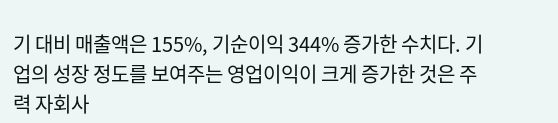기 대비 매출액은 155%, 기순이익 344% 증가한 수치다. 기업의 성장 정도를 보여주는 영업이익이 크게 증가한 것은 주력 자회사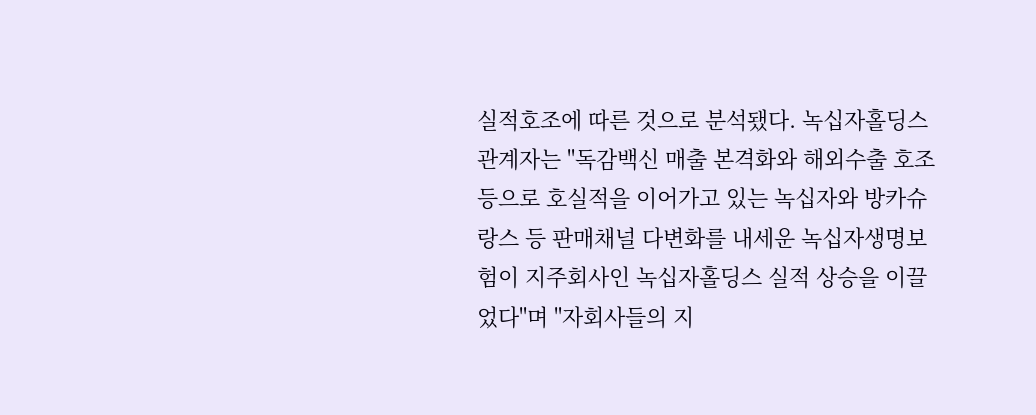실적호조에 따른 것으로 분석됐다. 녹십자홀딩스 관계자는 "독감백신 매출 본격화와 해외수출 호조 등으로 호실적을 이어가고 있는 녹십자와 방카슈랑스 등 판매채널 다변화를 내세운 녹십자생명보험이 지주회사인 녹십자홀딩스 실적 상승을 이끌었다"며 "자회사들의 지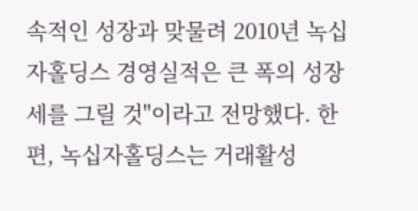속적인 성장과 맞물려 2010년 녹십자홀딩스 경영실적은 큰 폭의 성장세를 그릴 것"이라고 전망했다. 한편, 녹십자홀딩스는 거래활성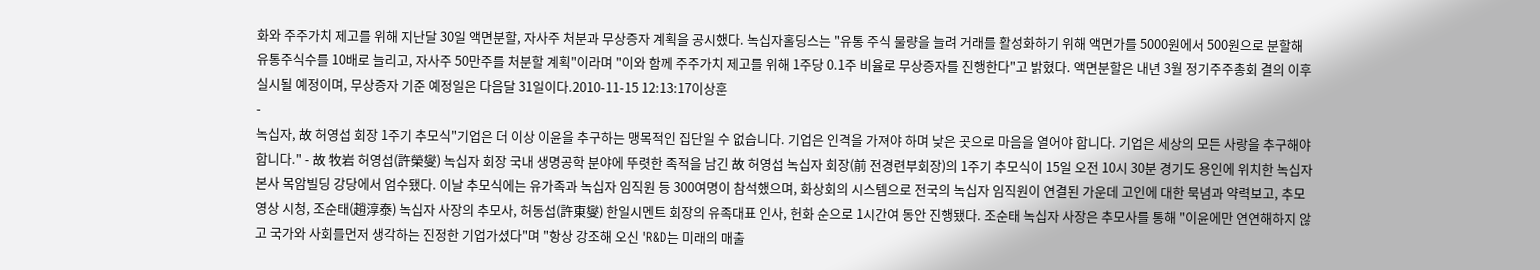화와 주주가치 제고를 위해 지난달 30일 액면분할, 자사주 처분과 무상증자 계획을 공시했다. 녹십자홀딩스는 "유통 주식 물량을 늘려 거래를 활성화하기 위해 액면가를 5000원에서 500원으로 분할해 유통주식수를 10배로 늘리고, 자사주 50만주를 처분할 계획"이라며 "이와 함께 주주가치 제고를 위해 1주당 0.1주 비율로 무상증자를 진행한다"고 밝혔다. 액면분할은 내년 3월 정기주주총회 결의 이후 실시될 예정이며, 무상증자 기준 예정일은 다음달 31일이다.2010-11-15 12:13:17이상훈
-
녹십자, 故 허영섭 회장 1주기 추모식"기업은 더 이상 이윤을 추구하는 맹목적인 집단일 수 없습니다. 기업은 인격을 가져야 하며 낮은 곳으로 마음을 열어야 합니다. 기업은 세상의 모든 사랑을 추구해야 합니다." - 故 牧岩 허영섭(許榮燮) 녹십자 회장 국내 생명공학 분야에 뚜렷한 족적을 남긴 故 허영섭 녹십자 회장(前 전경련부회장)의 1주기 추모식이 15일 오전 10시 30분 경기도 용인에 위치한 녹십자 본사 목암빌딩 강당에서 엄수됐다. 이날 추모식에는 유가족과 녹십자 임직원 등 300여명이 참석했으며, 화상회의 시스템으로 전국의 녹십자 임직원이 연결된 가운데 고인에 대한 묵념과 약력보고, 추모영상 시청, 조순태(趙淳泰) 녹십자 사장의 추모사, 허동섭(許東燮) 한일시멘트 회장의 유족대표 인사, 헌화 순으로 1시간여 동안 진행됐다. 조순태 녹십자 사장은 추모사를 통해 "이윤에만 연연해하지 않고 국가와 사회를먼저 생각하는 진정한 기업가셨다"며 "항상 강조해 오신 'R&D는 미래의 매출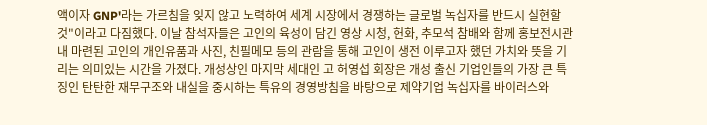액이자 GNP'라는 가르침을 잊지 않고 노력하여 세계 시장에서 경쟁하는 글로벌 녹십자를 반드시 실현할 것"이라고 다짐했다. 이날 참석자들은 고인의 육성이 담긴 영상 시청, 헌화, 추모석 참배와 함께 홍보전시관 내 마련된 고인의 개인유품과 사진, 친필메모 등의 관람을 통해 고인이 생전 이루고자 했던 가치와 뜻을 기리는 의미있는 시간을 가졌다. 개성상인 마지막 세대인 고 허영섭 회장은 개성 출신 기업인들의 가장 큰 특징인 탄탄한 재무구조와 내실을 중시하는 특유의 경영방침을 바탕으로 제약기업 녹십자를 바이러스와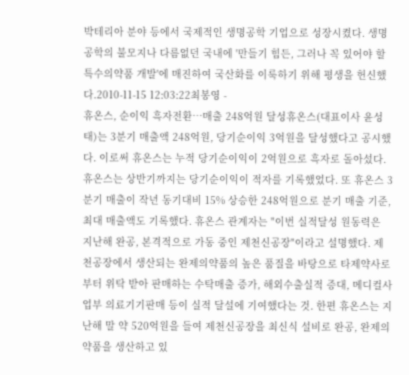박테리아 분야 등에서 국제적인 생명공학 기업으로 성장시켰다. 생명공학의 불모지나 다름없던 국내에 '만들기 힘든, 그러나 꼭 있어야 할 특수의약품 개발'에 매진하여 국산화를 이룩하기 위해 평생을 헌신했다.2010-11-15 12:03:22최봉영 -
휴온스, 순이익 흑자전환…매출 248억원 달성휴온스(대표이사 윤성태)는 3분기 매출액 248억원, 당기순이익 3억원을 달성했다고 공시했다. 이로써 휴온스는 누적 당기순이익이 2억원으로 흑자로 돌아섰다. 휴온스는 상반기까지는 당기순이익이 적자를 기록했었다. 또 휴온스 3분기 매출이 작년 동기대비 15% 상승한 248억원으로 분기 매출 기준, 최대 매출액도 기록했다. 휴온스 관계자는 "이번 실적달성 원동력은 지난해 완공, 본격적으로 가동 중인 제천신공장"이라고 설명했다. 제천공장에서 생산되는 완제의약품의 높은 품질을 바탕으로 타제약사로부터 위탁 받아 판매하는 수탁매출 증가, 해외수출실적 증대, 메디컬사업부 의료기기판매 등이 실적 달설에 기여했다는 것. 한편 휴온스는 지난해 말 약 520억원을 들여 제천신공장을 최신식 설비로 완공, 완제의약품을 생산하고 있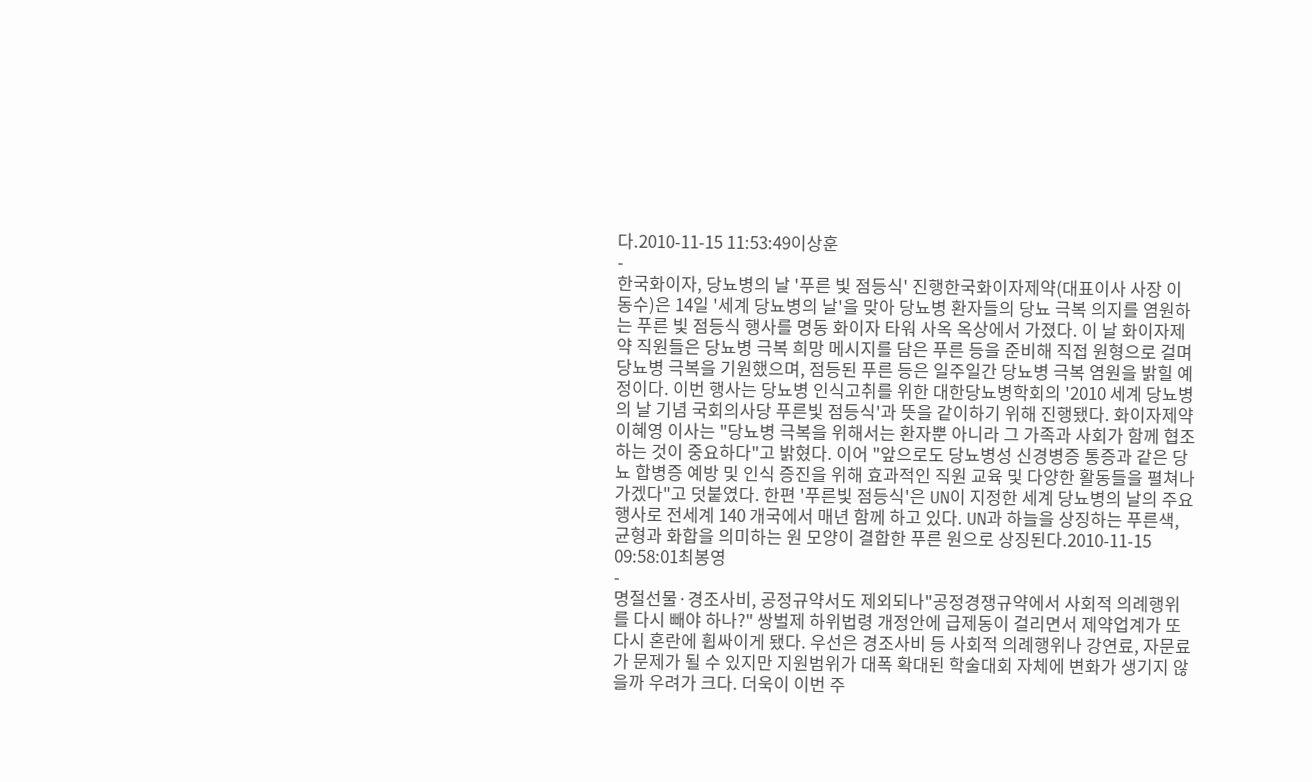다.2010-11-15 11:53:49이상훈
-
한국화이자, 당뇨병의 날 '푸른 빛 점등식' 진행한국화이자제약(대표이사 사장 이동수)은 14일 '세계 당뇨병의 날'을 맞아 당뇨병 환자들의 당뇨 극복 의지를 염원하는 푸른 빛 점등식 행사를 명동 화이자 타워 사옥 옥상에서 가졌다. 이 날 화이자제약 직원들은 당뇨병 극복 희망 메시지를 담은 푸른 등을 준비해 직접 원형으로 걸며 당뇨병 극복을 기원했으며, 점등된 푸른 등은 일주일간 당뇨병 극복 염원을 밝힐 예정이다. 이번 행사는 당뇨병 인식고취를 위한 대한당뇨병학회의 '2010 세계 당뇨병의 날 기념 국회의사당 푸른빛 점등식'과 뜻을 같이하기 위해 진행됐다. 화이자제약 이혜영 이사는 "당뇨병 극복을 위해서는 환자뿐 아니라 그 가족과 사회가 함께 협조하는 것이 중요하다"고 밝혔다. 이어 "앞으로도 당뇨병성 신경병증 통증과 같은 당뇨 합병증 예방 및 인식 증진을 위해 효과적인 직원 교육 및 다양한 활동들을 펼쳐나가겠다"고 덧붙였다. 한편 '푸른빛 점등식'은 UN이 지정한 세계 당뇨병의 날의 주요 행사로 전세계 140 개국에서 매년 함께 하고 있다. UN과 하늘을 상징하는 푸른색, 균형과 화합을 의미하는 원 모양이 결합한 푸른 원으로 상징된다.2010-11-15 09:58:01최봉영
-
명절선물·경조사비, 공정규약서도 제외되나"공정경쟁규약에서 사회적 의례행위를 다시 빼야 하나?" 쌍벌제 하위법령 개정안에 급제동이 걸리면서 제약업계가 또다시 혼란에 휩싸이게 됐다. 우선은 경조사비 등 사회적 의례행위나 강연료, 자문료가 문제가 될 수 있지만 지원범위가 대폭 확대된 학술대회 자체에 변화가 생기지 않을까 우려가 크다. 더욱이 이번 주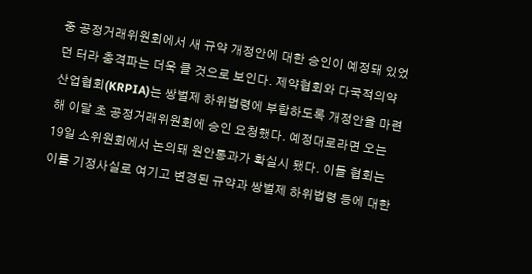중 공정거래위원회에서 새 규약 개정안에 대한 승인이 예정돼 있었던 터라 충격파는 더욱 클 것으로 보인다. 제약협회와 다국적의약산업협회(KRPIA)는 쌍벌제 하위법령에 부합하도록 개정안을 마련해 이달 초 공정거래위원회에 승인 요청했다. 예정대로라면 오는 19일 소위원회에서 논의돼 원안통과가 확실시 됐다. 이들 협회는 이를 기정사실로 여기고 변경된 규약과 쌍벌제 하위법령 등에 대한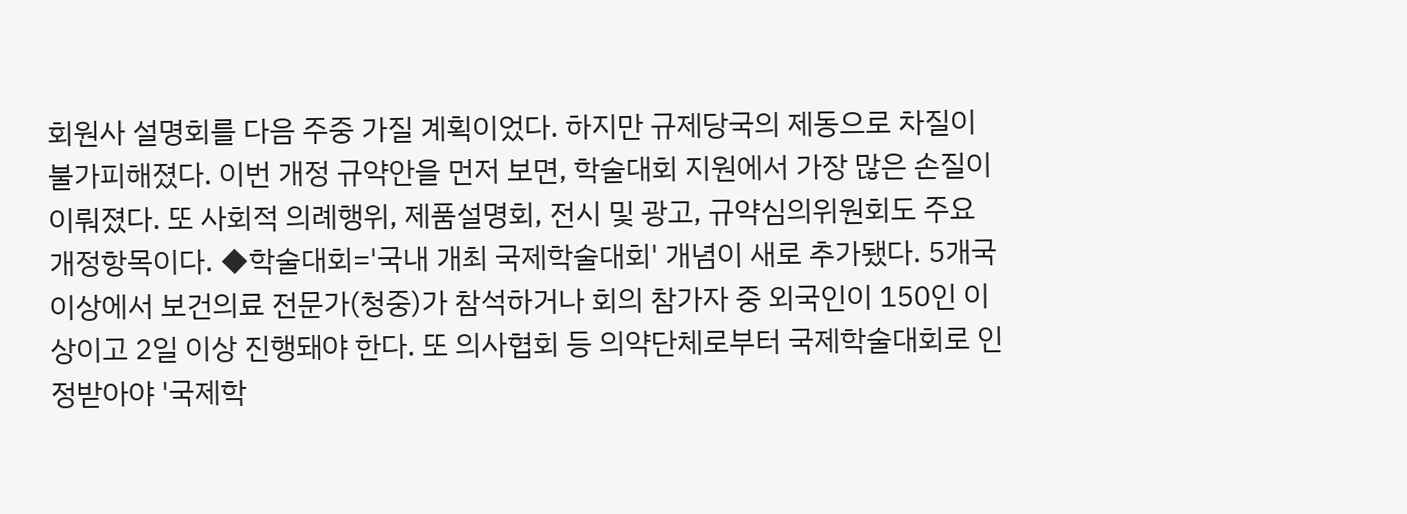회원사 설명회를 다음 주중 가질 계획이었다. 하지만 규제당국의 제동으로 차질이 불가피해졌다. 이번 개정 규약안을 먼저 보면, 학술대회 지원에서 가장 많은 손질이 이뤄졌다. 또 사회적 의례행위, 제품설명회, 전시 및 광고, 규약심의위원회도 주요 개정항목이다. ◆학술대회='국내 개최 국제학술대회' 개념이 새로 추가됐다. 5개국 이상에서 보건의료 전문가(청중)가 참석하거나 회의 참가자 중 외국인이 150인 이상이고 2일 이상 진행돼야 한다. 또 의사협회 등 의약단체로부터 국제학술대회로 인정받아야 '국제학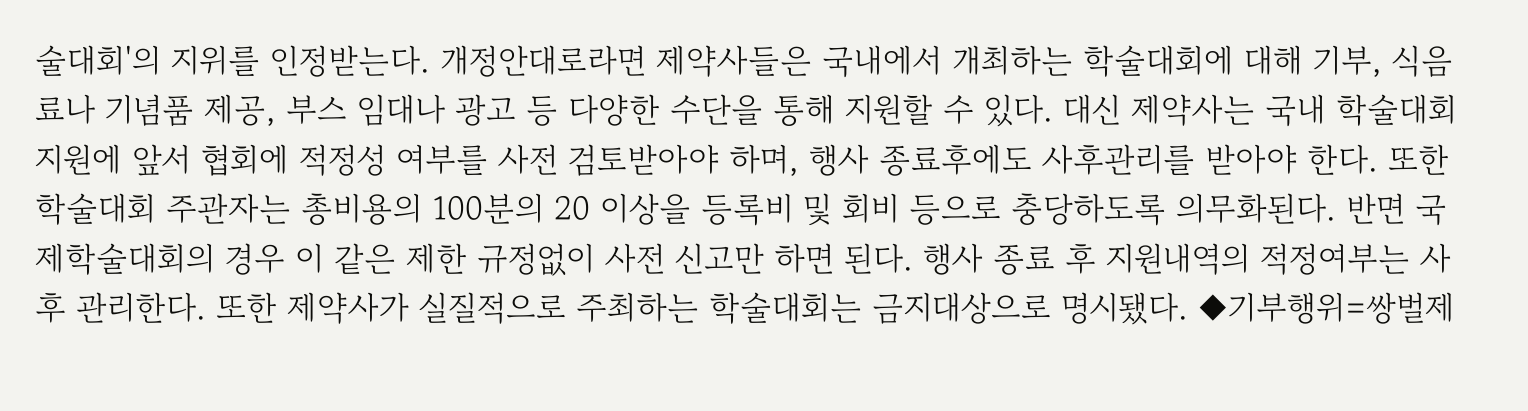술대회'의 지위를 인정받는다. 개정안대로라면 제약사들은 국내에서 개최하는 학술대회에 대해 기부, 식음료나 기념품 제공, 부스 임대나 광고 등 다양한 수단을 통해 지원할 수 있다. 대신 제약사는 국내 학술대회 지원에 앞서 협회에 적정성 여부를 사전 검토받아야 하며, 행사 종료후에도 사후관리를 받아야 한다. 또한 학술대회 주관자는 총비용의 100분의 20 이상을 등록비 및 회비 등으로 충당하도록 의무화된다. 반면 국제학술대회의 경우 이 같은 제한 규정없이 사전 신고만 하면 된다. 행사 종료 후 지원내역의 적정여부는 사후 관리한다. 또한 제약사가 실질적으로 주최하는 학술대회는 금지대상으로 명시됐다. ◆기부행위=쌍벌제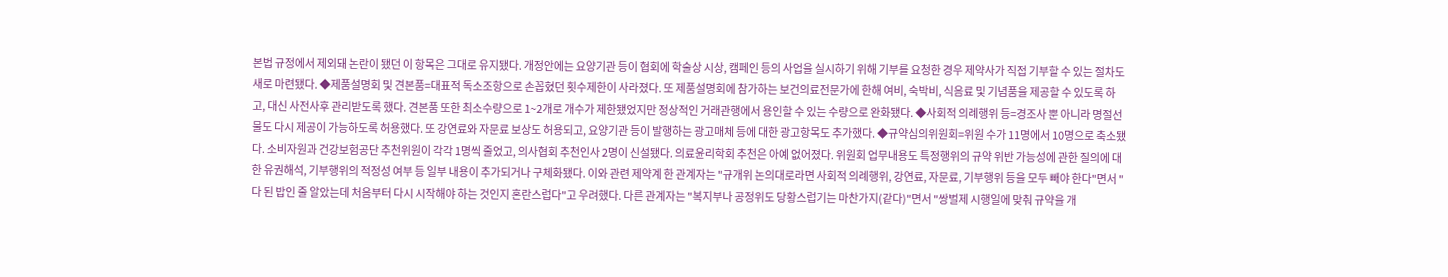본법 규정에서 제외돼 논란이 됐던 이 항목은 그대로 유지됐다. 개정안에는 요양기관 등이 협회에 학술상 시상, 캠페인 등의 사업을 실시하기 위해 기부를 요청한 경우 제약사가 직접 기부할 수 있는 절차도 새로 마련됐다. ◆제품설명회 및 견본품=대표적 독소조항으로 손꼽혔던 횟수제한이 사라졌다. 또 제품설명회에 참가하는 보건의료전문가에 한해 여비, 숙박비, 식음료 및 기념품을 제공할 수 있도록 하고, 대신 사전사후 관리받도록 했다. 견본품 또한 최소수량으로 1~2개로 개수가 제한됐었지만 정상적인 거래관행에서 용인할 수 있는 수량으로 완화됐다. ◆사회적 의례행위 등=경조사 뿐 아니라 명절선물도 다시 제공이 가능하도록 허용했다. 또 강연료와 자문료 보상도 허용되고, 요양기관 등이 발행하는 광고매체 등에 대한 광고항목도 추가했다. ◆규약심의위원회=위원 수가 11명에서 10명으로 축소됐다. 소비자원과 건강보험공단 추천위원이 각각 1명씩 줄었고, 의사협회 추천인사 2명이 신설됐다. 의료윤리학회 추천은 아예 없어졌다. 위원회 업무내용도 특정행위의 규약 위반 가능성에 관한 질의에 대한 유권해석, 기부행위의 적정성 여부 등 일부 내용이 추가되거나 구체화됐다. 이와 관련 제약계 한 관계자는 "규개위 논의대로라면 사회적 의례행위, 강연료, 자문료, 기부행위 등을 모두 빼야 한다"면서 "다 된 밥인 줄 알았는데 처음부터 다시 시작해야 하는 것인지 혼란스럽다"고 우려했다. 다른 관계자는 "복지부나 공정위도 당황스럽기는 마찬가지(같다)"면서 "쌍벌제 시행일에 맞춰 규약을 개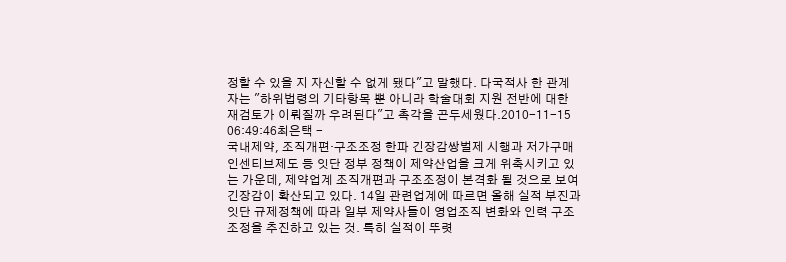정할 수 있을 지 자신할 수 없게 됐다"고 말했다. 다국적사 한 관계자는 "하위법령의 기타항목 뿐 아니라 학술대회 지원 전반에 대한 재검토가 이뤄질까 우려된다"고 촉각을 곤두세웠다.2010-11-15 06:49:46최은택 -
국내제약, 조직개편·구조조정 한파 긴장감쌍벌제 시행과 저가구매인센티브제도 등 잇단 정부 정책이 제약산업을 크게 위축시키고 있는 가운데, 제약업계 조직개편과 구조조정이 본격화 될 것으로 보여 긴장감이 확산되고 있다. 14일 관련업계에 따르면 올해 실적 부진과 잇단 규제정책에 따라 일부 제약사들이 영업조직 변화와 인력 구조조정을 추진하고 있는 것. 특히 실적이 뚜렷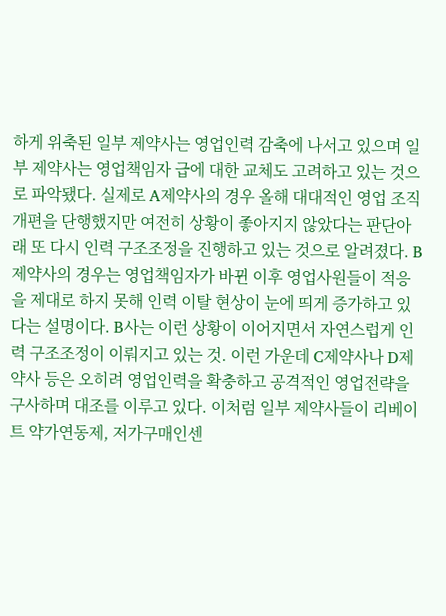하게 위축된 일부 제약사는 영업인력 감축에 나서고 있으며 일부 제약사는 영업책임자 급에 대한 교체도 고려하고 있는 것으로 파악됐다. 실제로 A제약사의 경우 올해 대대적인 영업 조직개편을 단행했지만 여전히 상황이 좋아지지 않았다는 판단아래 또 다시 인력 구조조정을 진행하고 있는 것으로 알려졌다. B제약사의 경우는 영업책임자가 바뀐 이후 영업사원들이 적응을 제대로 하지 못해 인력 이탈 현상이 눈에 띄게 증가하고 있다는 설명이다. B사는 이런 상황이 이어지면서 자연스럽게 인력 구조조정이 이뤄지고 있는 것. 이런 가운데 C제약사나 D제약사 등은 오히려 영업인력을 확충하고 공격적인 영업전략을 구사하며 대조를 이루고 있다. 이처럼 일부 제약사들이 리베이트 약가연동제, 저가구매인센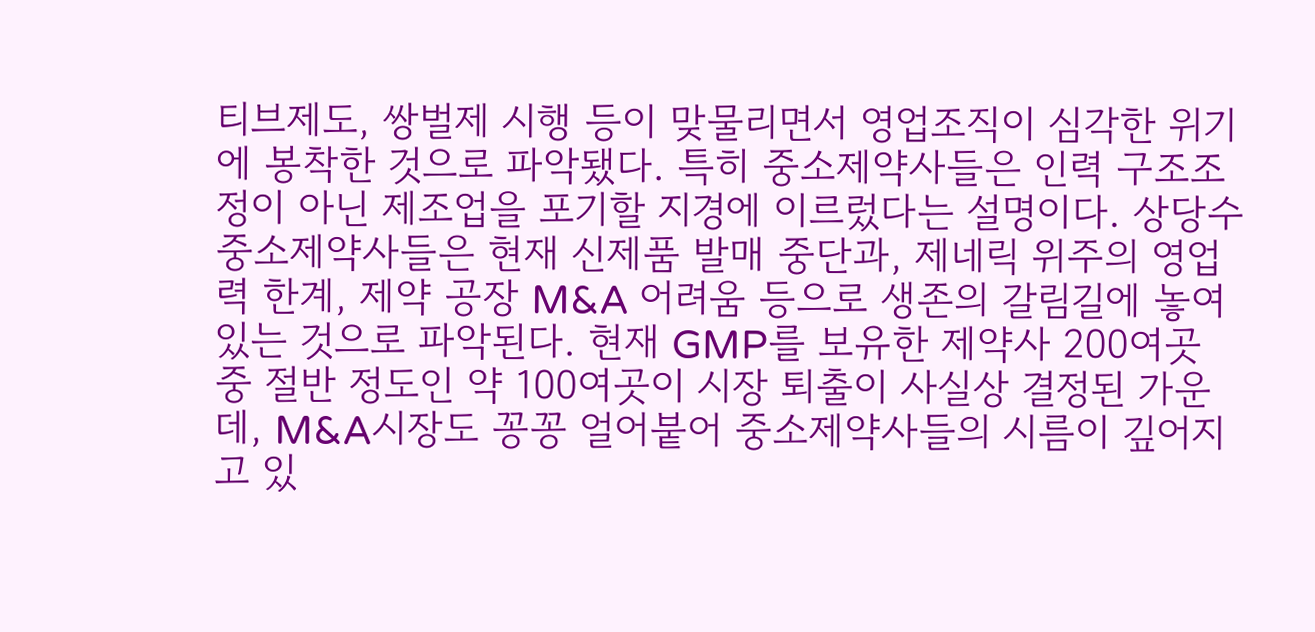티브제도, 쌍벌제 시행 등이 맞물리면서 영업조직이 심각한 위기에 봉착한 것으로 파악됐다. 특히 중소제약사들은 인력 구조조정이 아닌 제조업을 포기할 지경에 이르렀다는 설명이다. 상당수 중소제약사들은 현재 신제품 발매 중단과, 제네릭 위주의 영업력 한계, 제약 공장 M&A 어려움 등으로 생존의 갈림길에 놓여 있는 것으로 파악된다. 현재 GMP를 보유한 제약사 200여곳 중 절반 정도인 약 100여곳이 시장 퇴출이 사실상 결정된 가운데, M&A시장도 꽁꽁 얼어붙어 중소제약사들의 시름이 깊어지고 있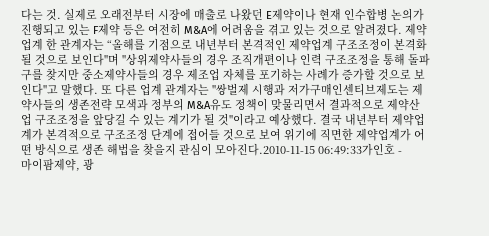다는 것. 실제로 오래전부터 시장에 매출로 나왔던 E제약이나 현재 인수합병 논의가 진행되고 있는 F제약 등은 여전히 M&A에 어려움을 겪고 있는 것으로 알려졌다. 제약업계 한 관계자는 “올해를 기점으로 내년부터 본격적인 제약업계 구조조정이 본격화될 것으로 보인다"며 "상위제약사들의 경우 조직개편이나 인력 구조조정을 통해 돌파구를 찾지만 중소제약사들의 경우 제조업 자체를 포기하는 사례가 증가할 것으로 보인다"고 말했다. 또 다른 업계 관계자는 "쌍벌제 시행과 저가구매인센티브제도는 제약사들의 생존전략 모색과 정부의 M&A유도 정책이 맞물리면서 결과적으로 제약산업 구조조정을 앞당길 수 있는 계기가 될 것"이라고 예상했다. 결국 내년부터 제약업계가 본격적으로 구조조정 단계에 접어들 것으로 보여 위기에 직면한 제약업계가 어떤 방식으로 생존 해법을 찾을지 관심이 모아진다.2010-11-15 06:49:33가인호 -
마이팜제약, 광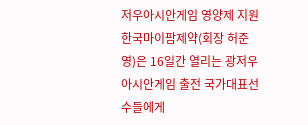저우아시안게임 영양제 지원한국마이팜제약(회장 허준영)은 16일간 열리는 광저우아시안게임 출전 국가대표선수들에게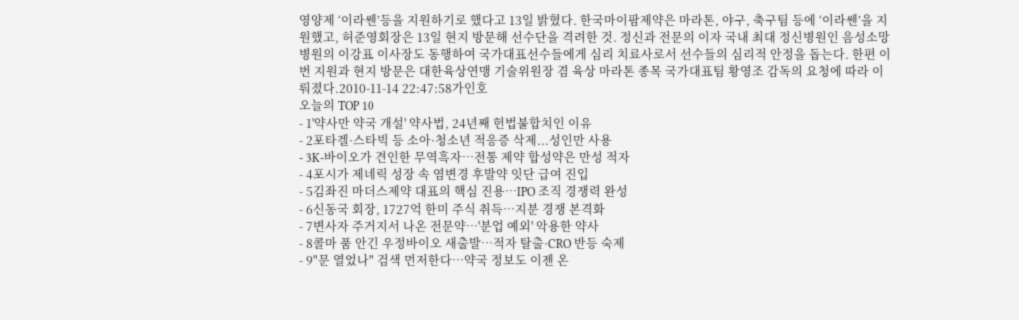영양제 ‘이라쎈’등을 지원하기로 했다고 13일 밝혔다. 한국마이팜제약은 마라톤, 야구, 축구팀 등에 ‘이라쎈’을 지원했고, 허준영회장은 13일 현지 방문해 선수단을 격려한 것. 정신과 전문의 이자 국내 최대 정신병원인 음성소망병원의 이강표 이사장도 동행하여 국가대표선수들에게 심리 치료사로서 선수들의 심리적 안정을 돕는다. 한편 이번 지원과 현지 방문은 대한육상연맹 기술위원장 겸 육상 마라톤 종목 국가대표팀 황영조 감독의 요청에 따라 이뤄졌다.2010-11-14 22:47:58가인호
오늘의 TOP 10
- 1'약사만 약국 개설' 약사법, 24년째 헌법불합치인 이유
- 2포타겔·스타빅 등 소아·청소년 적응증 삭제...성인만 사용
- 3K-바이오가 견인한 무역흑자…전통 제약 합성약은 만성 적자
- 4포시가 제네릭 성장 속 염변경 후발약 잇단 급여 진입
- 5김좌진 마더스제약 대표의 핵심 진용…IPO 조직 경쟁력 완성
- 6신동국 회장, 1727억 한미 주식 취득…지분 경쟁 본격화
- 7변사자 주거지서 나온 전문약…'분업 예외' 악용한 약사
- 8콜마 품 안긴 우정바이오 새출발…적자 탈출·CRO 반등 숙제
- 9"문 열었나" 검색 먼저한다…약국 정보도 이젠 온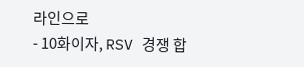라인으로
- 10화이자, RSV 경쟁 합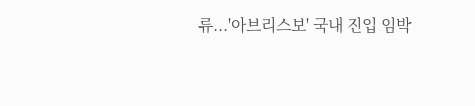류...'아브리스보' 국내 진입 임박